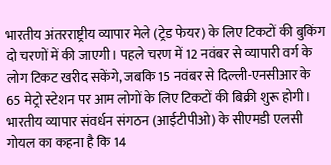भारतीय अंतरराष्ट्रीय व्यापार मेले (ट्रेड फेयर) के लिए टिकटों की बुकिंग दो चरणों में की जाएगी। पहले चरण में 12 नवंबर से व्यापारी वर्ग के लोग टिकट खरीद सकेंगे, जबकि 15 नवंबर से दिल्ली-एनसीआर के 65 मेट्रो स्टेशन पर आम लोगों के लिए टिकटों की बिक्री शुरू होगी।
भारतीय व्यापार संवर्धन संगठन (आईटीपीओ) के सीएमडी एलसी गोयल का कहना है कि 14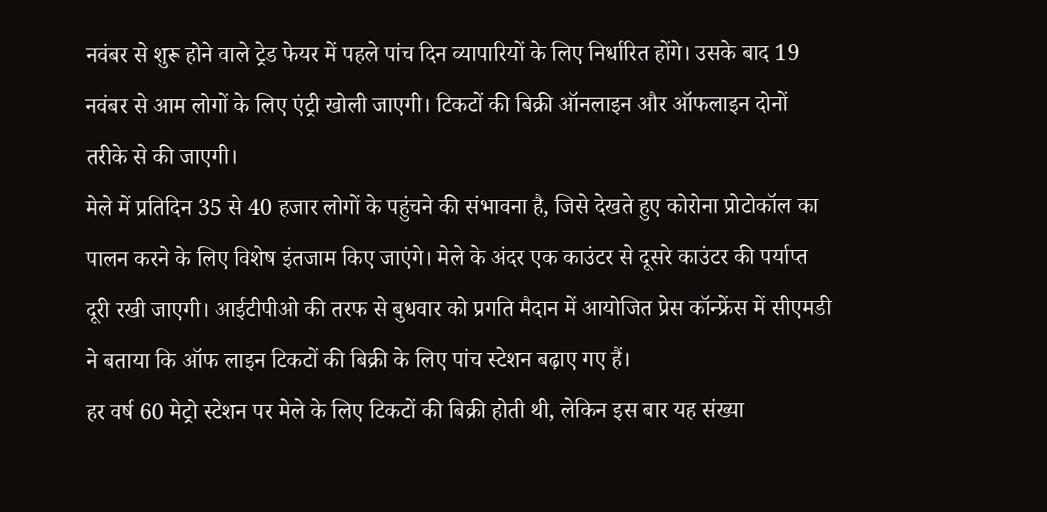नवंबर से शुरू होने वाले ट्रेड फेयर में पहले पांच दिन व्यापारियों के लिए निर्धारित होंगे। उसके बाद 19 नवंबर से आम लोगों के लिए एंट्री खोली जाएगी। टिकटों की बिक्री ऑनलाइन और ऑफलाइन दोनों तरीके से की जाएगी।
मेले में प्रतिदिन 35 से 40 हजार लोगों के पहुंचने की संभावना है, जिसे देखते हुए कोरोना प्रोटोकॉल का पालन करने के लिए विशेष इंतजाम किए जाएंगे। मेले के अंदर एक काउंटर से दूसरे काउंटर की पर्याप्त दूरी रखी जाएगी। आईटीपीओ की तरफ से बुधवार को प्रगति मैदान में आयोजित प्रेस कॉन्फ्रेंस में सीएमडी ने बताया कि ऑफ लाइन टिकटों की बिक्री के लिए पांच स्टेशन बढ़ाए गए हैं।
हर वर्ष 60 मेट्रो स्टेशन पर मेले के लिए टिकटों की बिक्री होती थी, लेकिन इस बार यह संख्या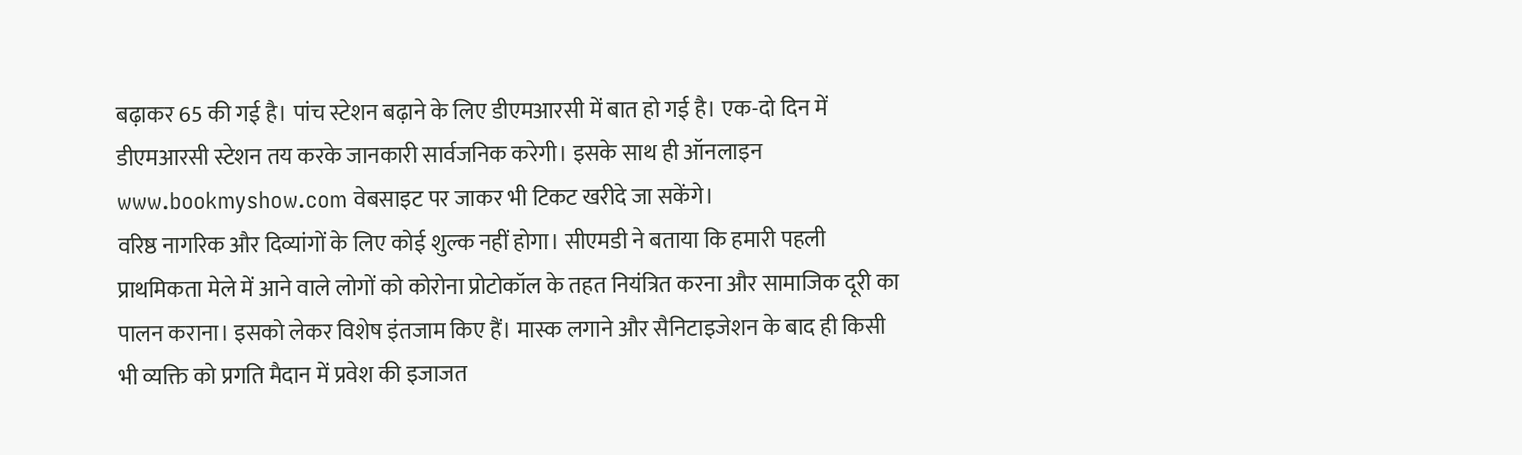बढ़ाकर 65 की गई है। पांच स्टेशन बढ़ाने के लिए डीएमआरसी में बात हो गई है। एक-दो दिन में डीएमआरसी स्टेशन तय करके जानकारी सार्वजनिक करेगी। इसके साथ ही ऑनलाइन www.bookmyshow.com वेबसाइट पर जाकर भी टिकट खरीदे जा सकेंगे।
वरिष्ठ नागरिक और दिव्यांगों के लिए कोई शुल्क नहीं होगा। सीएमडी ने बताया कि हमारी पहली प्राथमिकता मेले में आने वाले लोगों को कोरोना प्रोटोकॉल के तहत नियंत्रित करना और सामाजिक दूरी का पालन कराना। इसको लेकर विशेष इंतजाम किए हैं। मास्क लगाने और सैनिटाइजेशन के बाद ही किसी भी व्यक्ति को प्रगति मैदान में प्रवेश की इजाजत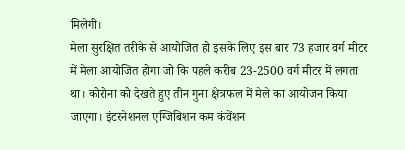मिलेगी।
मेला सुरक्षित तरीके से आयोजित हो इसके लिए इस बार 73 हजार वर्ग मीटर में मेला आयोजित होगा जो कि पहले करीब 23-2500 वर्ग मीटर में लगता था। कोरोना को देखते हुए तीन गुना क्षेत्रफल में मेले का आयोजन किया जाएगा। इंटरनेशनल एग्जिबिशन कम कंवेंशन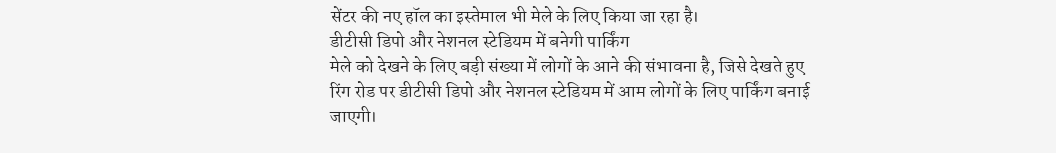सेंटर की नए हॉल का इस्तेमाल भी मेले के लिए किया जा रहा है।
डीटीसी डिपो और नेशनल स्टेडियम में बनेगी पार्किंग
मेले को देखने के लिए बड़ी संख्या में लोगों के आने की संभावना है, जिसे देखते हुए रिंग रोड पर डीटीसी डिपो और नेशनल स्टेडियम में आम लोगों के लिए पार्किंग बनाई जाएगी।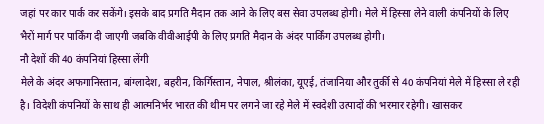जहां पर कार पार्क कर सकेंगे। इसके बाद प्रगति मैदान तक आने के लिए बस सेवा उपलब्ध होगी। मेले में हिस्सा लेने वाली कंपनियों के लिए भैरों मार्ग पर पार्किंग दी जाएगी जबकि वीवीआईपी के लिए प्रगति मैदान के अंदर पार्किंग उपलब्ध होगी।
नौ देशों की 40 कंपनियां हिस्सा लेंगी
मेले के अंदर अफगानिस्तान, बांग्लादेश, बहरीन, किर्गिस्तान, नेपाल, श्रीलंका, यूएई, तंजानिया और तुर्की से 40 कंपनियां मेले में हिस्सा ले रही है। विदेशी कंपनियों के साथ ही आत्मनिर्भर भारत की थीम पर लगने जा रहे मेले में स्वदेशी उत्पादों की भरमार रहेगी। खासकर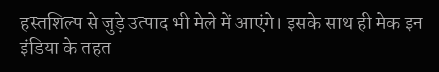हस्तशिल्प से जुड़े उत्पाद भी मेले में आएंगे। इसके साथ ही मेक इन इंडिया के तहत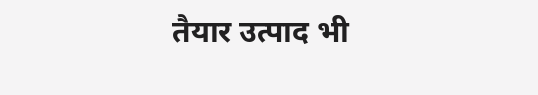तैयार उत्पाद भी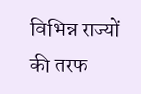विभिन्न राज्यों की तरफ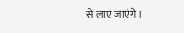से लाए जाएंगे।